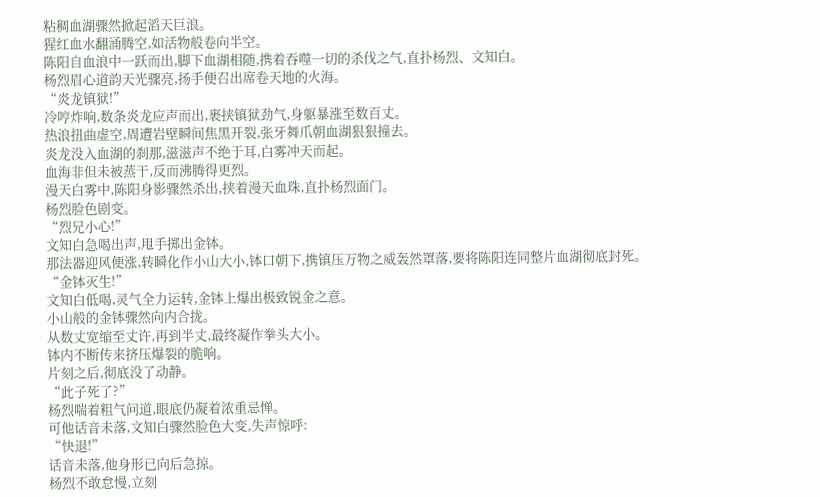粘稠血湖骤然掀起滔天巨浪。
猩红血水翻涌腾空,如活物般卷向半空。
陈阳自血浪中一跃而出,脚下血湖相随,携着吞噬一切的杀伐之气,直扑杨烈、文知白。
杨烈眉心道韵天光骤亮,扬手便召出席卷天地的火海。
“炎龙镇狱!”
冷哼炸响,数条炎龙应声而出,裹挟镇狱劲气,身躯暴涨至数百丈。
热浪扭曲虚空,周遭岩壁瞬间焦黑开裂,张牙舞爪朝血湖狠狠撞去。
炎龙没入血湖的刹那,滋滋声不绝于耳,白雾冲天而起。
血海非但未被蒸干,反而沸腾得更烈。
漫天白雾中,陈阳身影骤然杀出,挟着漫天血珠,直扑杨烈面门。
杨烈脸色剧变。
“烈兄小心!”
文知白急喝出声,甩手掷出金钵。
那法器迎风便涨,转瞬化作小山大小,钵口朝下,携镇压万物之威轰然罩落,要将陈阳连同整片血湖彻底封死。
“金钵灭生!”
文知白低喝,灵气全力运转,金钵上爆出极致锐金之意。
小山般的金钵骤然向内合拢。
从数丈宽缩至丈许,再到半丈,最终凝作拳头大小。
钵内不断传来挤压爆裂的脆响。
片刻之后,彻底没了动静。
“此子死了?”
杨烈喘着粗气问道,眼底仍凝着浓重忌惮。
可他话音未落,文知白骤然脸色大变,失声惊呼:
“快退!”
话音未落,他身形已向后急掠。
杨烈不敢怠慢,立刻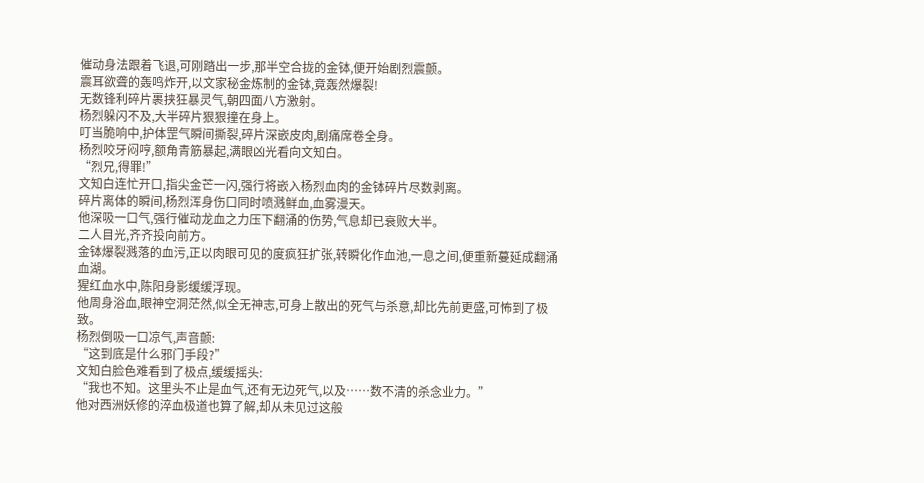催动身法跟着飞退,可刚踏出一步,那半空合拢的金钵,便开始剧烈震颤。
震耳欲聋的轰鸣炸开,以文家秘金炼制的金钵,竟轰然爆裂!
无数锋利碎片裹挟狂暴灵气,朝四面八方激射。
杨烈躲闪不及,大半碎片狠狠撞在身上。
叮当脆响中,护体罡气瞬间撕裂,碎片深嵌皮肉,剧痛席卷全身。
杨烈咬牙闷哼,额角青筋暴起,满眼凶光看向文知白。
“烈兄,得罪!”
文知白连忙开口,指尖金芒一闪,强行将嵌入杨烈血肉的金钵碎片尽数剥离。
碎片离体的瞬间,杨烈浑身伤口同时喷溅鲜血,血雾漫天。
他深吸一口气,强行催动龙血之力压下翻涌的伤势,气息却已衰败大半。
二人目光,齐齐投向前方。
金钵爆裂溅落的血污,正以肉眼可见的度疯狂扩张,转瞬化作血池,一息之间,便重新蔓延成翻涌血湖。
猩红血水中,陈阳身影缓缓浮现。
他周身浴血,眼神空洞茫然,似全无神志,可身上散出的死气与杀意,却比先前更盛,可怖到了极致。
杨烈倒吸一口凉气,声音颤:
“这到底是什么邪门手段?”
文知白脸色难看到了极点,缓缓摇头:
“我也不知。这里头不止是血气,还有无边死气,以及……数不清的杀念业力。”
他对西洲妖修的淬血极道也算了解,却从未见过这般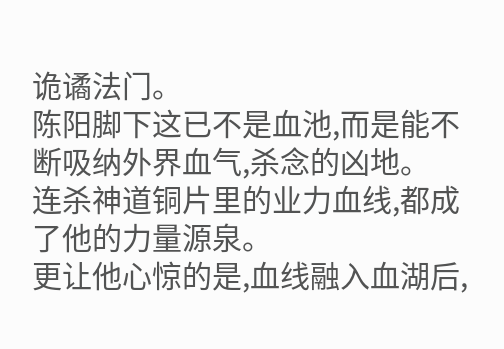诡谲法门。
陈阳脚下这已不是血池,而是能不断吸纳外界血气,杀念的凶地。
连杀神道铜片里的业力血线,都成了他的力量源泉。
更让他心惊的是,血线融入血湖后,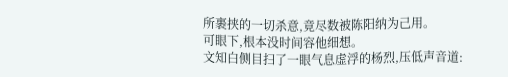所裹挟的一切杀意,竟尽数被陈阳纳为己用。
可眼下,根本没时间容他细想。
文知白侧目扫了一眼气息虚浮的杨烈,压低声音道: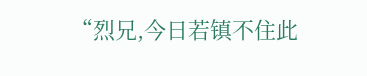“烈兄,今日若镇不住此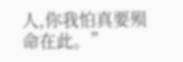人,你我怕真要殒命在此。”